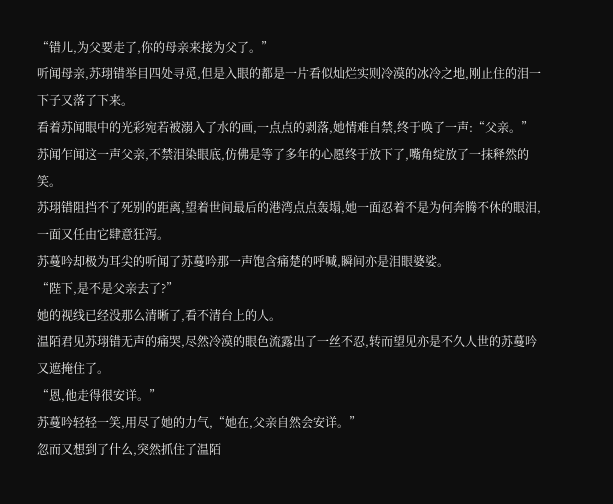“错儿,为父要走了,你的母亲来接为父了。”
听闻母亲,苏珝错举目四处寻觅,但是入眼的都是一片看似灿烂实则冷漠的冰冷之地,刚止住的泪一下子又落了下来。
看着苏闻眼中的光彩宛若被溺入了水的画,一点点的剥落,她情难自禁,终于唤了一声:“父亲。”
苏闻乍闻这一声父亲,不禁泪染眼底,仿佛是等了多年的心愿终于放下了,嘴角绽放了一抹释然的笑。
苏珝错阻挡不了死别的距离,望着世间最后的港湾点点轰塌,她一面忍着不是为何奔腾不休的眼泪,一面又任由它肆意狂泻。
苏蔓吟却极为耳尖的听闻了苏蔓吟那一声饱含痛楚的呼喊,瞬间亦是泪眼婆娑。
“陛下,是不是父亲去了?”
她的视线已经没那么清晰了,看不清台上的人。
温陌君见苏珝错无声的痛哭,尽然冷漠的眼色流露出了一丝不忍,转而望见亦是不久人世的苏蔓吟又遮掩住了。
“恩,他走得很安详。”
苏蔓吟轻轻一笑,用尽了她的力气,“她在,父亲自然会安详。”
忽而又想到了什么,突然抓住了温陌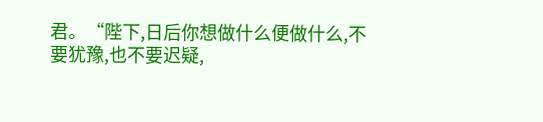君。“陛下,日后你想做什么便做什么,不要犹豫,也不要迟疑,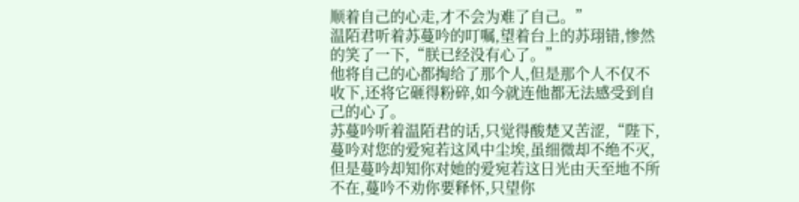顺着自己的心走,才不会为难了自己。”
温陌君听着苏蔓吟的叮嘱,望着台上的苏珝错,惨然的笑了一下,“朕已经没有心了。”
他将自己的心都掏给了那个人,但是那个人不仅不收下,还将它砸得粉碎,如今就连他都无法感受到自己的心了。
苏蔓吟听着温陌君的话,只觉得酸楚又苦涩,“陛下,蔓吟对您的爱宛若这风中尘埃,虽细微却不绝不灭,但是蔓吟却知你对她的爱宛若这日光由天至地不所不在,蔓吟不劝你要释怀,只望你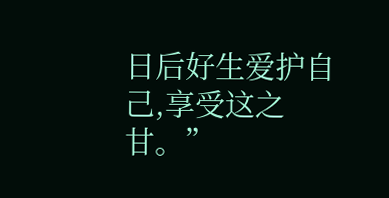日后好生爱护自己,享受这之甘。”